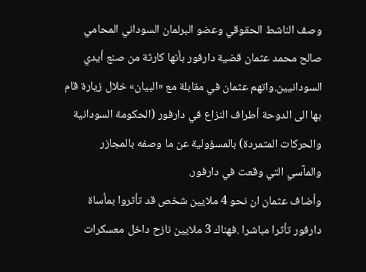وصف الناشط الحقوقي وعضو البرلمان السوداني المحامي صالح محمد عثمان قضية دارفور بأنها كارثة من صنع أيدي السودانيين.واتهم عثمان في مقابلة مع «البيان» خلال زيارة قام بها الى الدوحة أطراف النزاع في دارفور (الحكومة السودانية والحركات المتمردة) بالمسؤولية عن ما وصفه بالمجازر والمآسي التي وقعت في دارفور.
وأضاف عثمان ان نحو 4 ملايين شخص قد تأثروا بمأساة دارفور تأثرا مباشرا .فهناك 3 ملايين نازح داخل معسكرات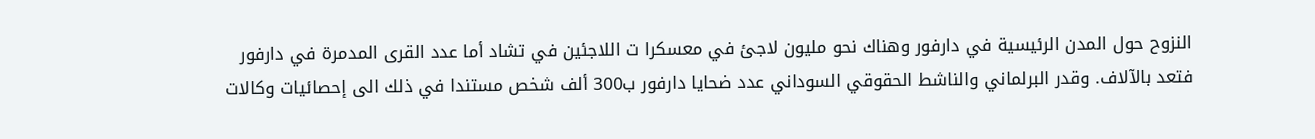النزوح حول المدن الرئيسية في دارفور وهناك نحو مليون لاجئ في معسكرا ت اللاجئين في تشاد أما عدد القرى المدمرة في دارفور فتعد بالآلاف. وقدر البرلماني والناشط الحقوقي السوداني عدد ضحايا دارفور ب300 ألف شخص مستندا في ذلك الى إحصائيات وكالات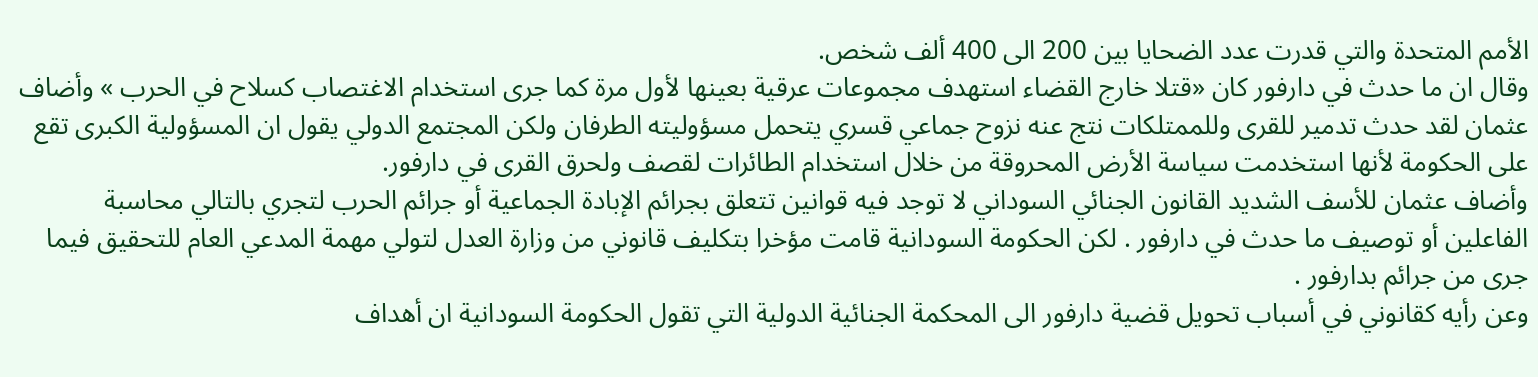الأمم المتحدة والتي قدرت عدد الضحايا بين 200 الى 400 ألف شخص.
وقال ان ما حدث في دارفور كان «قتلا خارج القضاء استهدف مجموعات عرقية بعينها لأول مرة كما جرى استخدام الاغتصاب كسلاح في الحرب » وأضاف عثمان لقد حدث تدمير للقرى وللممتلكات نتج عنه نزوح جماعي قسري يتحمل مسؤوليته الطرفان ولكن المجتمع الدولي يقول ان المسؤولية الكبرى تقع على الحكومة لأنها استخدمت سياسة الأرض المحروقة من خلال استخدام الطائرات لقصف ولحرق القرى في دارفور.
وأضاف عثمان للأسف الشديد القانون الجنائي السوداني لا توجد فيه قوانين تتعلق بجرائم الإبادة الجماعية أو جرائم الحرب لتجري بالتالي محاسبة الفاعلين أو توصيف ما حدث في دارفور . لكن الحكومة السودانية قامت مؤخرا بتكليف قانوني من وزارة العدل لتولي مهمة المدعي العام للتحقيق فيما جرى من جرائم بدارفور .
وعن رأيه كقانوني في أسباب تحويل قضية دارفور الى المحكمة الجنائية الدولية التي تقول الحكومة السودانية ان أهداف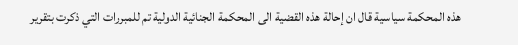هذه المحكمة سياسية قال ان إحالة هذه القضية الى المحكمة الجنائية الدولية تم للمبررات التي ذكرت بتقرير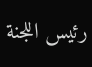رئيس اللجنة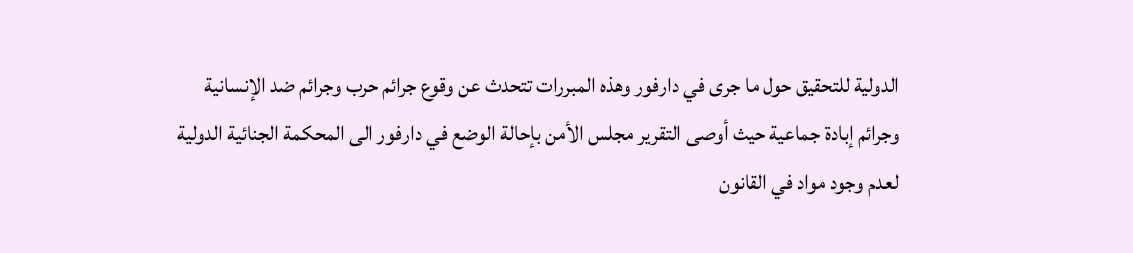الدولية للتحقيق حول ما جرى في دارفور وهذه المبررات تتحدث عن وقوع جرائم حرب وجرائم ضد الإنسانية وجرائم إبادة جماعية حيث أوصى التقرير مجلس الأمن بإحالة الوضع في دارفور الى المحكمة الجنائية الدولية لعدم وجود مواد في القانون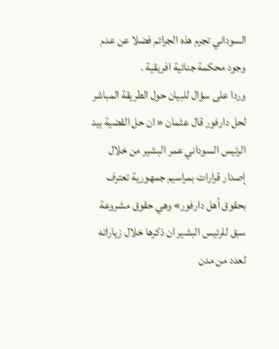السوداني تجرم هذه الجرائم فضلا عن عدم وجود محكمة جنائية افريقية .
وردا على سؤال للبيان حول الطريقة المباشر لحل دارفور قال عثمان « ان حل القضية بيد الرئيس السوداني عمر البشير من خلال إصدار قرارات بمراسيم جمهورية تعترف بحقوق أهل دارفور» وهي حقوق مشروعة سبق للرئيس البشير ان ذكرها خلال زياراته لعدد من مدن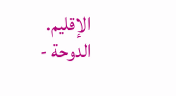الإقليم.
الدوحة -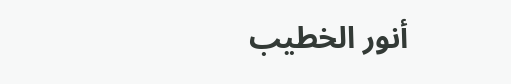أنور الخطيب